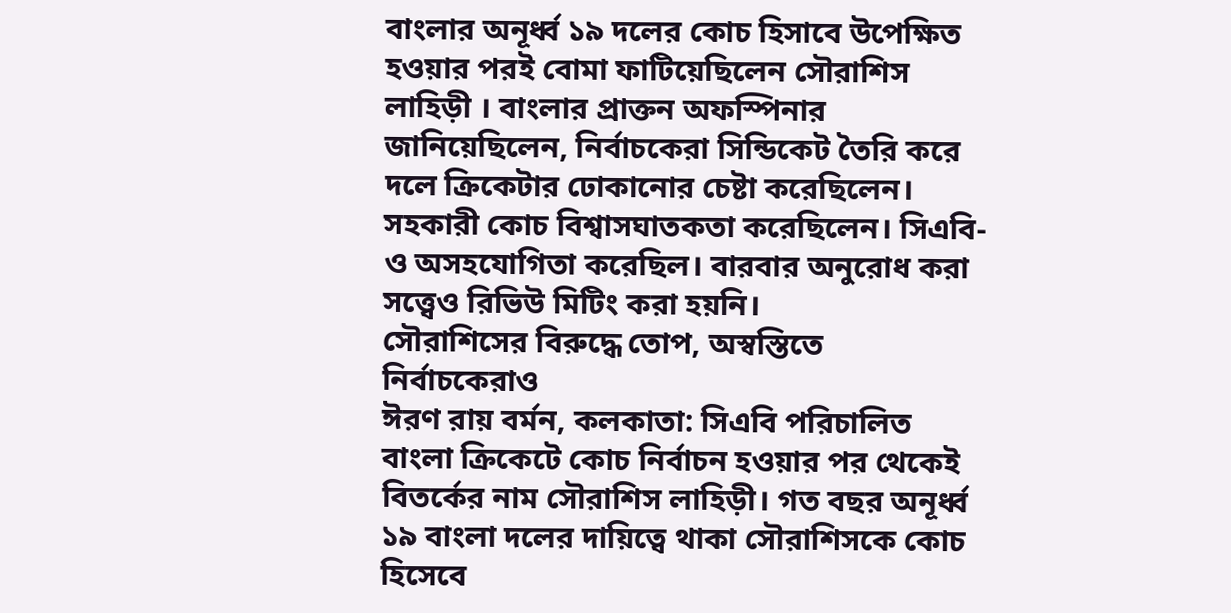বাংলার অনূর্ধ্ব ১৯ দলের কোচ হিসাবে উপেক্ষিত হওয়ার পরই বোমা ফাটিয়েছিলেন সৌরাশিস লাহিড়ী । বাংলার প্রাক্তন অফস্পিনার জানিয়েছিলেন, নির্বাচকেরা সিন্ডিকেট তৈরি করে দলে ক্রিকেটার ঢোকানোর চেষ্টা করেছিলেন। সহকারী কোচ বিশ্বাসঘাতকতা করেছিলেন। সিএবি-ও অসহযোগিতা করেছিল। বারবার অনুরোধ করা সত্ত্বেও রিভিউ মিটিং করা হয়নি।
সৌরাশিসের বিরুদ্ধে তোপ, অস্বস্তিতে নির্বাচকেরাও
ঈরণ রায় বর্মন, কলকাতা: সিএবি পরিচালিত বাংলা ক্রিকেটে কোচ নির্বাচন হওয়ার পর থেকেই বিতর্কের নাম সৌরাশিস লাহিড়ী। গত বছর অনূর্ধ্ব ১৯ বাংলা দলের দায়িত্বে থাকা সৌরাশিসকে কোচ হিসেবে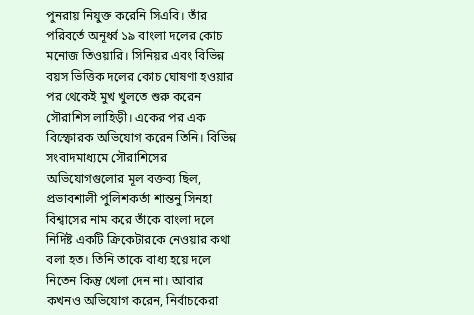পুনরায় নিযুক্ত করেনি সিএবি। তাঁর পরিবর্তে অনূর্ধ্ব ১৯ বাংলা দলের কোচ মনোজ তিওয়ারি। সিনিয়র এবং বিভিন্ন বয়স ভিত্তিক দলের কোচ ঘোষণা হওয়ার পর থেকেই মুখ খুলতে শুরু করেন সৌরাশিস লাহিড়ী। একের পর এক বিস্ফোরক অভিযোগ করেন তিনি। বিভিন্ন সংবাদমাধ্যমে সৌরাশিসের অভিযোগগুলোর মূল বক্তব্য ছিল, প্রভাবশালী পুলিশকর্তা শান্তনু সিনহা বিশ্বাসের নাম করে তাঁকে বাংলা দলে নির্দিষ্ট একটি ক্রিকেটারকে নেওয়ার কথা বলা হত। তিনি তাকে বাধ্য হয়ে দলে নিতেন কিন্তু খেলা দেন না। আবার কখনও অভিযোগ করেন, নির্বাচকেরা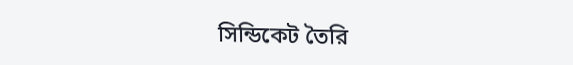সিন্ডিকেট তৈরি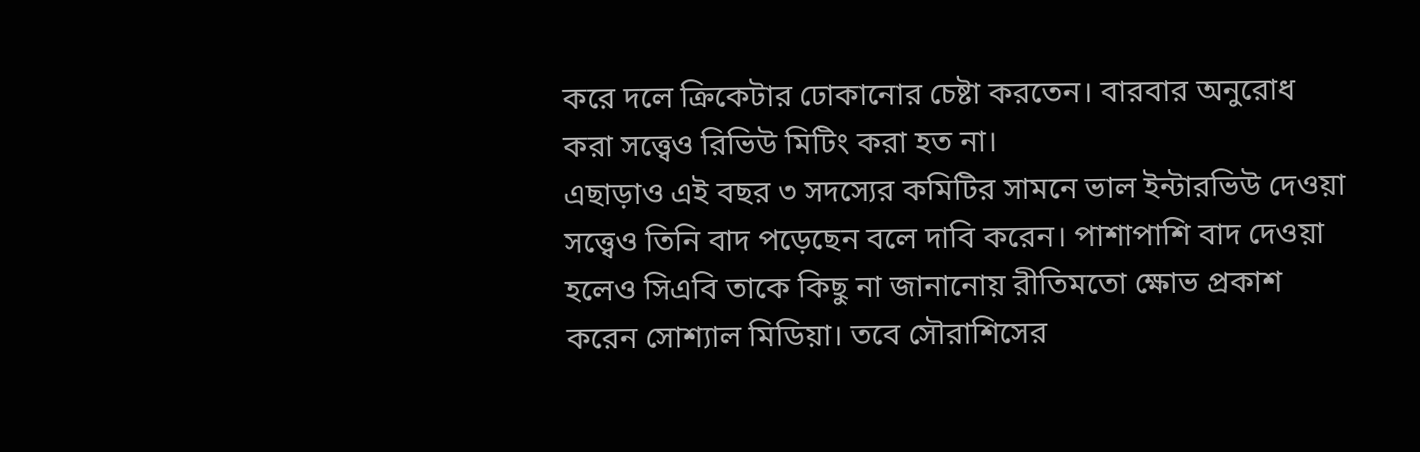করে দলে ক্রিকেটার ঢোকানোর চেষ্টা করতেন। বারবার অনুরোধ করা সত্ত্বেও রিভিউ মিটিং করা হত না।
এছাড়াও এই বছর ৩ সদস্যের কমিটির সামনে ভাল ইন্টারভিউ দেওয়া সত্ত্বেও তিনি বাদ পড়েছেন বলে দাবি করেন। পাশাপাশি বাদ দেওয়া হলেও সিএবি তাকে কিছু না জানানোয় রীতিমতো ক্ষোভ প্রকাশ করেন সোশ্যাল মিডিয়া। তবে সৌরাশিসের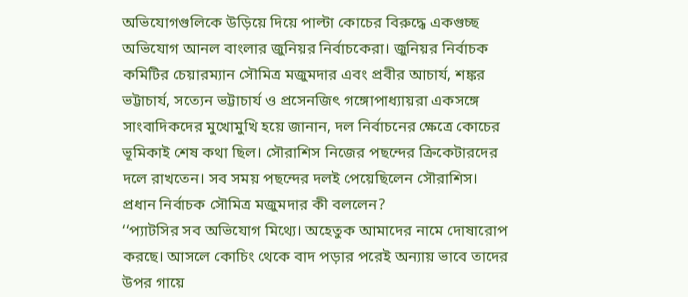অভিযোগগুলিকে উড়িয়ে দিয়ে পাল্টা কোচের বিরুদ্ধে একগুচ্ছ অভিযোগ আনল বাংলার জুনিয়র নির্বাচকেরা। জুনিয়র নির্বাচক কমিটির চেয়ারম্যান সৌমিত্র মজুমদার এবং প্রবীর আচার্য, শঙ্কর ভট্টাচার্য, সত্যেন ভট্টাচার্য ও প্রসেনজিৎ গঙ্গোপাধ্যায়রা একসঙ্গে সাংবাদিকদের মুখোমুখি হয়ে জানান, দল নির্বাচনের ক্ষেত্রে কোচের ভূমিকাই শেষ কথা ছিল। সৌরাশিস নিজের পছন্দের ক্রিকেটারদের দলে রাখতেন। সব সময় পছন্দের দলই পেয়েছিলেন সৌরাশিস।
প্রধান নির্বাচক সৌমিত্র মজুমদার কী বললেন?
‘‘প্যাটসির সব অভিযোগ মিথ্যে। অহেতুক আমাদের নামে দোষারোপ করছে। আসলে কোচিং থেকে বাদ পড়ার পরেই অন্যায় ভাবে তাদের উপর গায়ে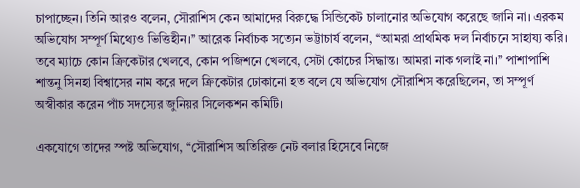চাপাচ্ছেন। তিনি আরও বলেন, সৌরাশিস কেন আমাদের বিরুদ্ধে সিন্ডিকেট চালানোর অভিযোগ করেছে জানি না। এরকম অভিযোগ সম্পূর্ণ মিথ্যেও ভিত্তিহীন।’’ আরেক নির্বাচক সত্যেন ভট্টাচার্য বলেন, ‘‘আমরা প্রাথমিক দল নির্বাচনে সাহায্য করি। তবে ম্যাচে কোন ক্রিকেটার খেলবে, কোন পজিশনে খেলবে, সেটা কোচের সিদ্ধান্ত। আমরা নাক গলাই না।’’ পাশাপাশি শান্তনু সিনহা বিশ্বাসের নাম করে দলে ক্রিকেটার ঢোকানো হত বলে যে অভিযোগ সৌরাশিস করেছিলেন, তা সম্পূর্ণ অস্বীকার করেন পাঁচ সদস্যের জুনিয়র সিলেকশন কমিটি।

একযোগে তাদের স্পষ্ট অভিযোগ, ‘‘সৌরাশিস অতিরিক্ত নেট বলার হিসেবে নিজে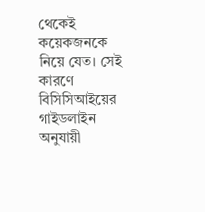থেকেই কয়েকজনকে নিয়ে যেত। সেই কারণে বিসিসিআইয়ের গাইডলাইন অনুযায়ী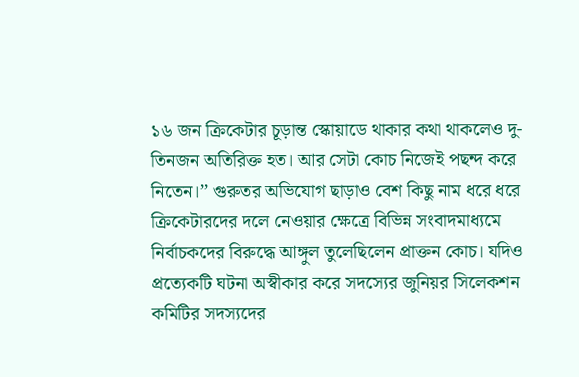১৬ জন ক্রিকেটার চূড়ান্ত স্কোয়াডে থাকার কথা থাকলেও দু-তিনজন অতিরিক্ত হত। আর সেটা কোচ নিজেই পছন্দ করে নিতেন।’’ গুরুতর অভিযোগ ছাড়াও বেশ কিছু নাম ধরে ধরে ক্রিকেটারদের দলে নেওয়ার ক্ষেত্রে বিভিন্ন সংবাদমাধ্যমে নির্বাচকদের বিরুদ্ধে আঙ্গুল তুলেছিলেন প্রাক্তন কোচ। যদিও প্রত্যেকটি ঘটনা অস্বীকার করে সদস্যের জুনিয়র সিলেকশন কমিটির সদস্যদের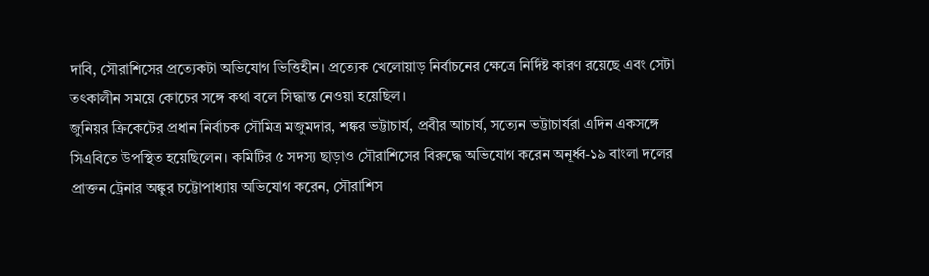দাবি, সৌরাশিসের প্রত্যেকটা অভিযোগ ভিত্তিহীন। প্রত্যেক খেলোয়াড় নির্বাচনের ক্ষেত্রে নির্দিষ্ট কারণ রয়েছে এবং সেটা তৎকালীন সময়ে কোচের সঙ্গে কথা বলে সিদ্ধান্ত নেওয়া হয়েছিল।
জুনিয়র ক্রিকেটের প্রধান নির্বাচক সৌমিত্র মজুমদার, শঙ্কর ভট্টাচার্য, প্রবীর আচার্য, সত্যেন ভট্টাচার্যরা এদিন একসঙ্গে সিএবিতে উপস্থিত হয়েছিলেন। কমিটির ৫ সদস্য ছাড়াও সৌরাশিসের বিরুদ্ধে অভিযোগ করেন অনূর্ধ্ব-১৯ বাংলা দলের প্রাক্তন ট্রেনার অঙ্কুর চট্টোপাধ্যায় অভিযোগ করেন, সৌরাশিস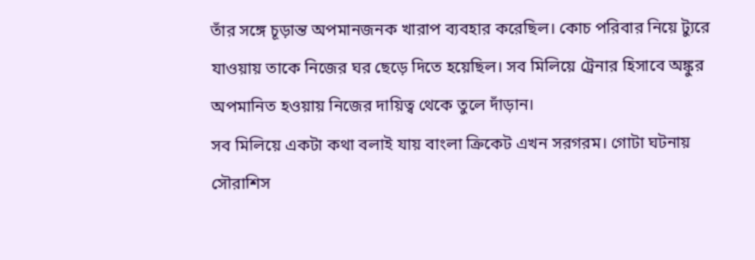তাঁর সঙ্গে চূড়ান্ত অপমানজনক খারাপ ব্যবহার করেছিল। কোচ পরিবার নিয়ে ট্যুরে যাওয়ায় তাকে নিজের ঘর ছেড়ে দিতে হয়েছিল। সব মিলিয়ে ট্রেনার হিসাবে অঙ্কুর অপমানিত হওয়ায় নিজের দায়িত্ব থেকে তুলে দাঁড়ান।
সব মিলিয়ে একটা কথা বলাই যায় বাংলা ক্রিকেট এখন সরগরম। গোটা ঘটনায় সৌরাশিস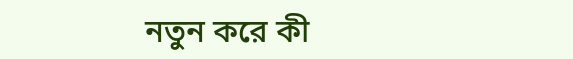নতুন করে কী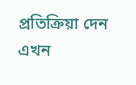প্রতিক্রিয়া দেন এখন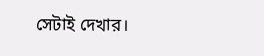সেটাই দেখার।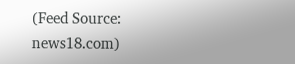(Feed Source: news18.com)